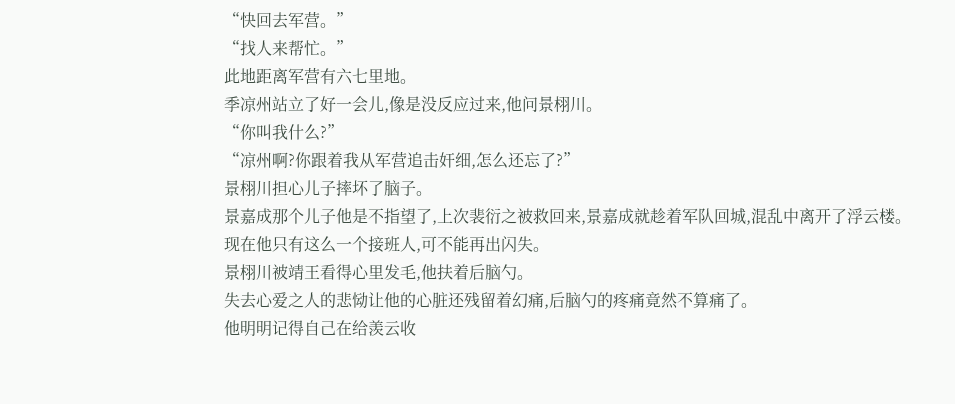“快回去军营。”
“找人来帮忙。”
此地距离军营有六七里地。
季凉州站立了好一会儿,像是没反应过来,他问景栩川。
“你叫我什么?”
“凉州啊?你跟着我从军营追击奸细,怎么还忘了?”
景栩川担心儿子摔坏了脑子。
景嘉成那个儿子他是不指望了,上次裴衍之被救回来,景嘉成就趁着军队回城,混乱中离开了浮云楼。
现在他只有这么一个接班人,可不能再出闪失。
景栩川被靖王看得心里发毛,他扶着后脑勺。
失去心爱之人的悲恸让他的心脏还残留着幻痛,后脑勺的疼痛竟然不算痛了。
他明明记得自己在给羡云收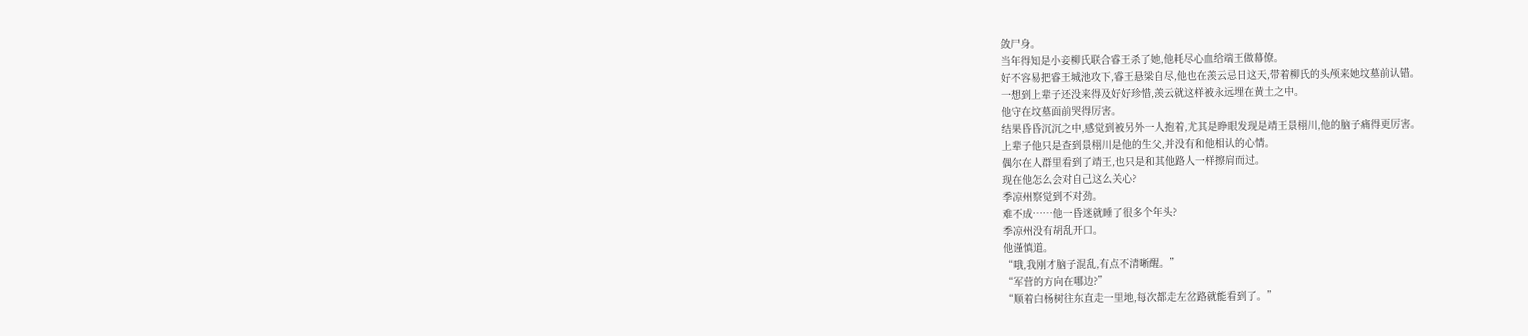敛尸身。
当年得知是小妾柳氏联合睿王杀了她,他耗尽心血给端王做幕僚。
好不容易把睿王城池攻下,睿王悬梁自尽,他也在羡云忌日这天,带着柳氏的头颅来她坟墓前认错。
一想到上辈子还没来得及好好珍惜,羡云就这样被永远埋在黄土之中。
他守在坟墓面前哭得厉害。
结果昏昏沉沉之中,感觉到被另外一人抱着,尤其是睁眼发现是靖王景栩川,他的脑子痛得更厉害。
上辈子他只是查到景栩川是他的生父,并没有和他相认的心情。
偶尔在人群里看到了靖王,也只是和其他路人一样擦肩而过。
现在他怎么会对自己这么关心?
季凉州察觉到不对劲。
难不成……他一昏迷就睡了很多个年头?
季凉州没有胡乱开口。
他谨慎道。
“哦,我刚才脑子混乱,有点不清晰醒。”
“军营的方向在哪边?”
“顺着白杨树往东直走一里地,每次都走左岔路就能看到了。”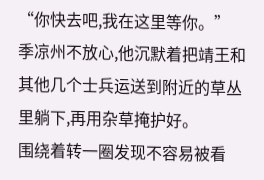“你快去吧,我在这里等你。”
季凉州不放心,他沉默着把靖王和其他几个士兵运送到附近的草丛里躺下,再用杂草掩护好。
围绕着转一圈发现不容易被看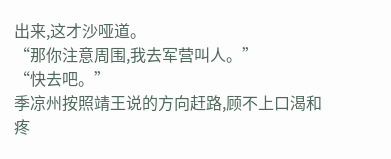出来,这才沙哑道。
“那你注意周围,我去军营叫人。”
“快去吧。”
季凉州按照靖王说的方向赶路,顾不上口渴和疼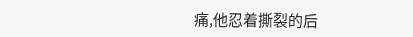痛,他忍着撕裂的后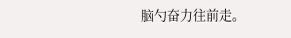脑勺奋力往前走。